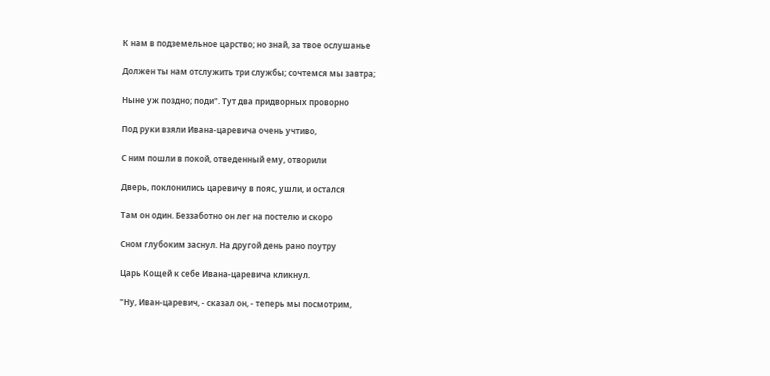К нам в подземельное царство; но знай, за твое ослушанье

Должен ты нам отслужить три службы; сочтемся мы завтра;

Ныне уж поздно; поди". Тут два придворных проворно

Под руки взяли Ивана-царевича очень учтиво,

С ним пошли в покой, отведенный ему, отворили

Дверь, поклонились царевичу в пояс, ушли, и остался

Там он один. Беззаботно он лег на постелю и скоро

Сном глубоким заснул. На другой день рано поутру

Царь Кощей к себе Ивана-царевича кликнул.

"Ну, Иван-царевич, - сказал он, - теперь мы посмотрим,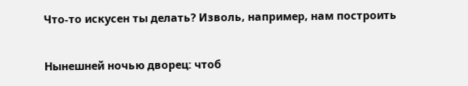Что-то искусен ты делать? Изволь, например, нам построить

Нынешней ночью дворец: чтоб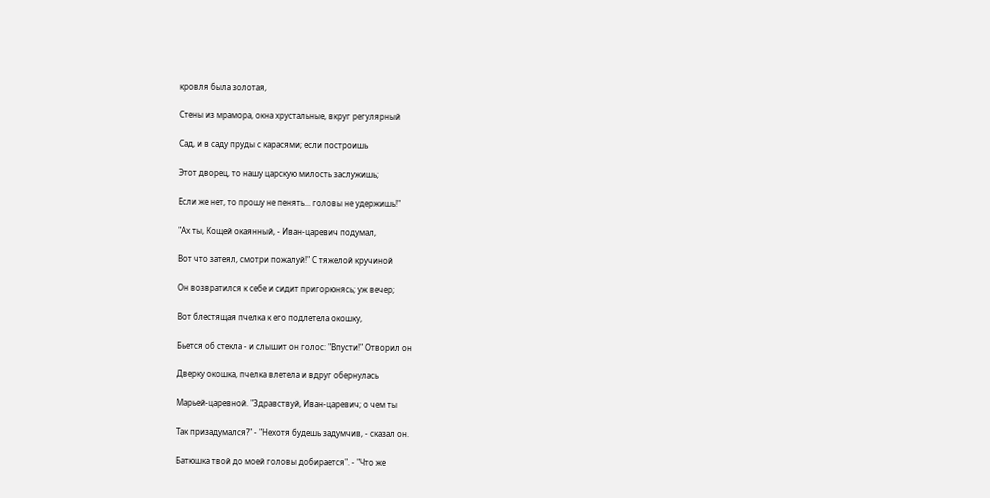кровля была золотая,

Стены из мрамора, окна хрустальные, вкруг регулярный

Сад, и в саду пруды с карасями; если построишь

Этот дворец, то нашу царскую милость заслужишь;

Если же нет, то прошу не пенять... головы не удержишь!"

"Ах ты, Кощей окаянный, - Иван-царевич подумал,

Вот что затеял, смотри пожалуй!" С тяжелой кручиной

Он возвратился к себе и сидит пригорюнясь; уж вечер;

Вот блестящая пчелка к его подлетела окошку,

Бьется об стекла - и слышит он голос: "Впусти!" Отворил он

Дверку окошка, пчелка влетела и вдруг обернулась

Марьей-царевной. "Здравствуй, Иван-царевич; о чем ты

Так призадумался?" - "Нехотя будешь задумчив, - сказал он.

Батюшка твой до моей головы добирается". - "Что же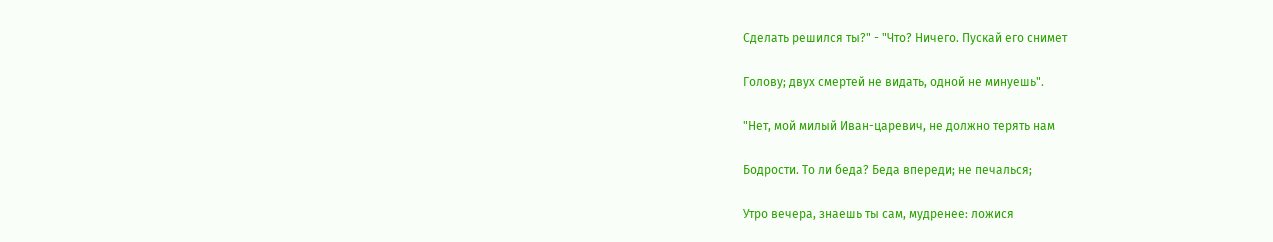Сделать решился ты?" - "Что? Ничего. Пускай его снимет

Голову; двух смертей не видать, одной не минуешь".

"Нет, мой милый Иван-царевич, не должно терять нам

Бодрости. То ли беда? Беда впереди; не печалься;

Утро вечера, знаешь ты сам, мудренее: ложися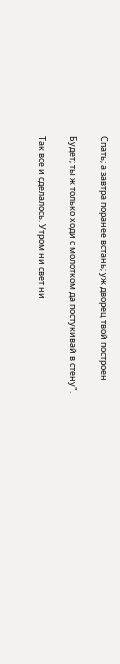Спать; а завтра поранее встань; уж дворец твой построен

Будет; ты ж только ходи с молотком да постукивай в стену".

Так все и сделалось. Утром ни свет ни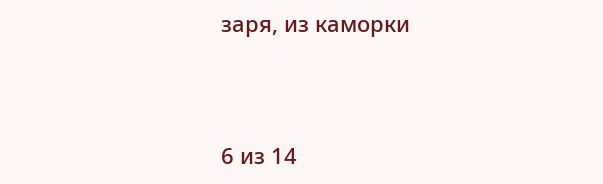заря, из каморки



6 из 14